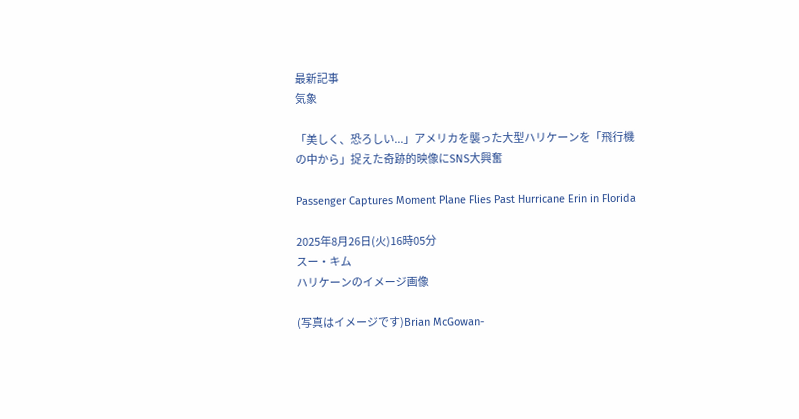最新記事
気象

「美しく、恐ろしい...」アメリカを襲った大型ハリケーンを「飛行機の中から」捉えた奇跡的映像にSNS大興奮

Passenger Captures Moment Plane Flies Past Hurricane Erin in Florida

2025年8月26日(火)16時05分
スー・キム
ハリケーンのイメージ画像

(写真はイメージです)Brian McGowan-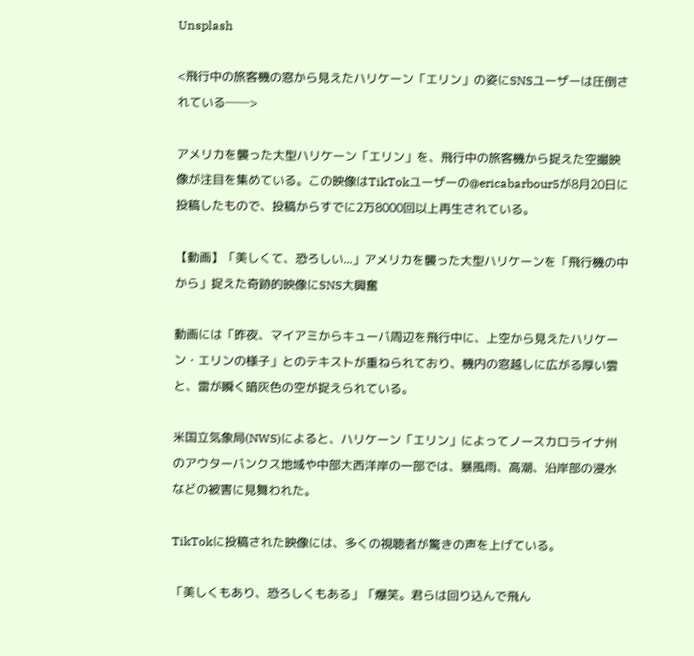Unsplash

<飛行中の旅客機の窓から見えたハリケーン「エリン」の姿にSNSユーザーは圧倒されている──>

アメリカを襲った大型ハリケーン「エリン」を、飛行中の旅客機から捉えた空撮映像が注目を集めている。この映像はTikTokユーザーの@ericabarbour5が8月20日に投稿したもので、投稿からすでに2万8000回以上再生されている。

【動画】「美しくて、恐ろしい...」アメリカを襲った大型ハリケーンを「飛行機の中から」捉えた奇跡的映像にSNS大興奮

動画には「昨夜、マイアミからキューバ周辺を飛行中に、上空から見えたハリケーン・エリンの様子」とのテキストが重ねられており、機内の窓越しに広がる厚い雲と、雷が瞬く暗灰色の空が捉えられている。

米国立気象局(NWS)によると、ハリケーン「エリン」によってノースカロライナ州のアウターバンクス地域や中部大西洋岸の一部では、暴風雨、高潮、沿岸部の浸水などの被害に見舞われた。

TikTokに投稿された映像には、多くの視聴者が驚きの声を上げている。

「美しくもあり、恐ろしくもある」「爆笑。君らは回り込んで飛ん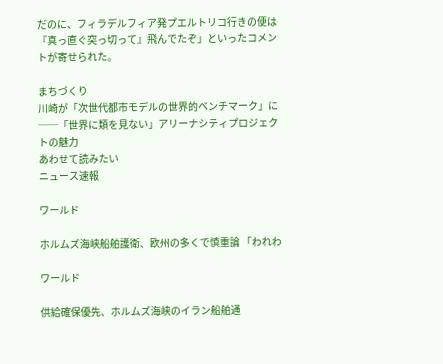だのに、フィラデルフィア発プエルトリコ行きの便は『真っ直ぐ突っ切って』飛んでたぞ」といったコメントが寄せられた。

まちづくり
川崎が「次世代都市モデルの世界的ベンチマーク」に──「世界に類を見ない」アリーナシティプロジェクトの魅力
あわせて読みたい
ニュース速報

ワールド

ホルムズ海峡船舶護衛、欧州の多くで慎重論 「われわ

ワールド

供給確保優先、ホルムズ海峡のイラン船舶通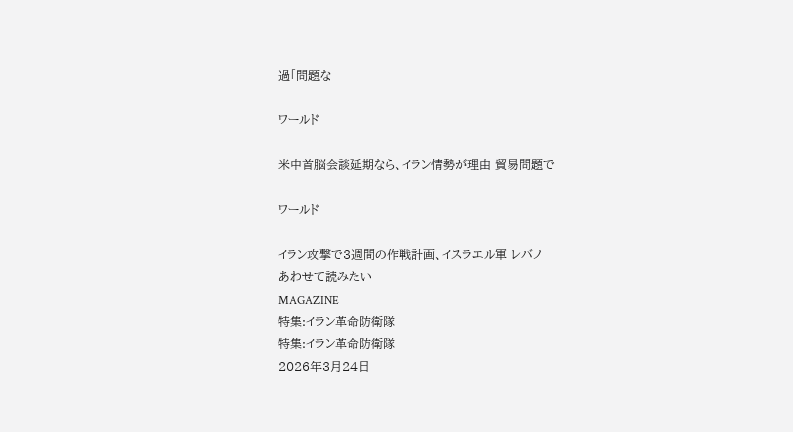過「問題な

ワールド

米中首脳会談延期なら、イラン情勢が理由 貿易問題で

ワールド

イラン攻撃で3週間の作戦計画、イスラエル軍 レバノ
あわせて読みたい
MAGAZINE
特集:イラン革命防衛隊
特集:イラン革命防衛隊
2026年3月24日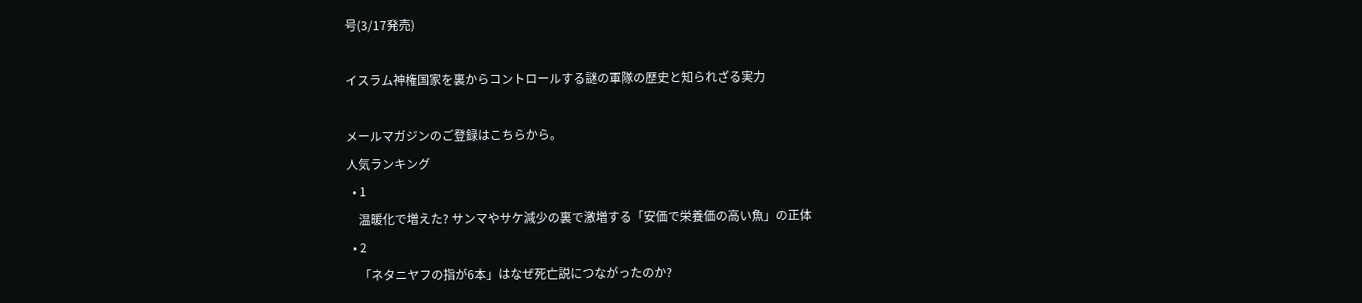号(3/17発売)

イスラム神権国家を裏からコントロールする謎の軍隊の歴史と知られざる実力

メールマガジンのご登録はこちらから。
人気ランキング
  • 1
    温暖化で増えた? サンマやサケ減少の裏で激増する「安価で栄養価の高い魚」の正体
  • 2
    「ネタニヤフの指が6本」はなぜ死亡説につながったのか?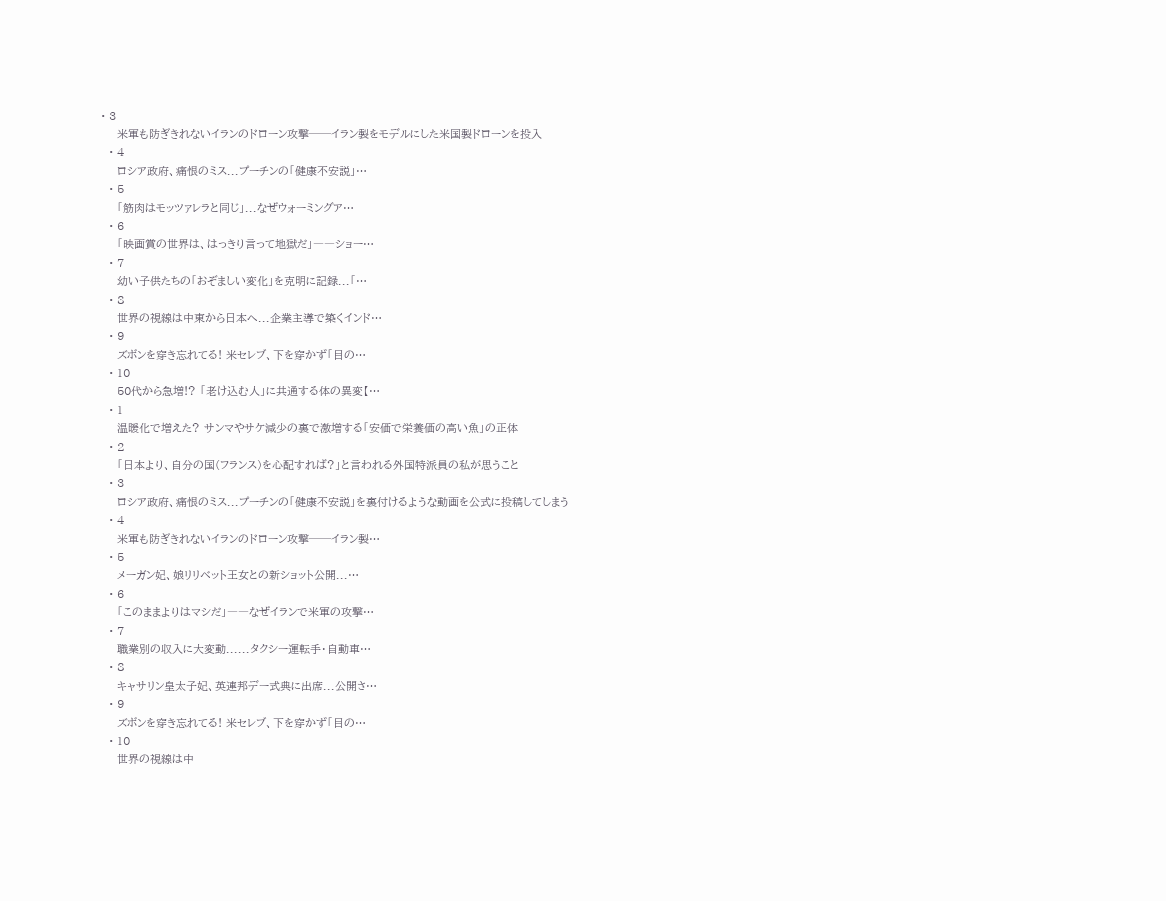• 3
    米軍も防ぎきれないイランのドローン攻撃──イラン製をモデルにした米国製ドローンを投入
  • 4
    ロシア政府、痛恨のミス...プーチンの「健康不安説」…
  • 5
    「筋肉はモッツァレラと同じ」...なぜウォーミングア…
  • 6
    「映画賞の世界は、はっきり言って地獄だ」――ショー…
  • 7
    幼い子供たちの「おぞましい変化」を克明に記録...「…
  • 8
    世界の視線は中東から日本へ...企業主導で築くインド…
  • 9
    ズボンを穿き忘れてる! 米セレブ、下を穿かず「目の…
  • 10
    50代から急増!? 「老け込む人」に共通する体の異変【…
  • 1
    温暖化で増えた? サンマやサケ減少の裏で激増する「安価で栄養価の高い魚」の正体
  • 2
    「日本より、自分の国(フランス)を心配すれば?」と言われる外国特派員の私が思うこと
  • 3
    ロシア政府、痛恨のミス...プーチンの「健康不安説」を裏付けるような動画を公式に投稿してしまう
  • 4
    米軍も防ぎきれないイランのドローン攻撃──イラン製…
  • 5
    メーガン妃、娘リリベット王女との新ショット公開...…
  • 6
    「このままよりはマシだ」――なぜイランで米軍の攻撃…
  • 7
    職業別の収入に大変動......タクシー運転手・自動車…
  • 8
    キャサリン皇太子妃、英連邦デー式典に出席...公開さ…
  • 9
    ズボンを穿き忘れてる! 米セレブ、下を穿かず「目の…
  • 10
    世界の視線は中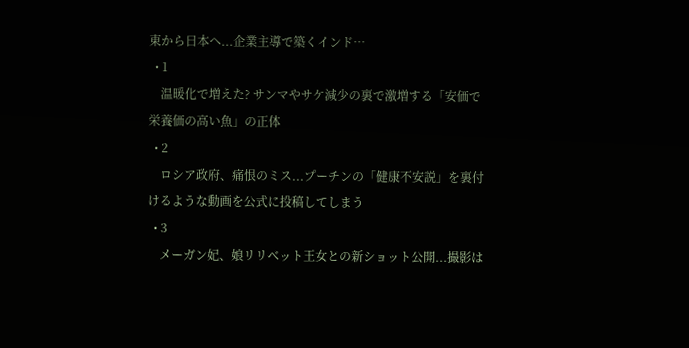東から日本へ...企業主導で築くインド…
  • 1
    温暖化で増えた? サンマやサケ減少の裏で激増する「安価で栄養価の高い魚」の正体
  • 2
    ロシア政府、痛恨のミス...プーチンの「健康不安説」を裏付けるような動画を公式に投稿してしまう
  • 3
    メーガン妃、娘リリベット王女との新ショット公開...撮影は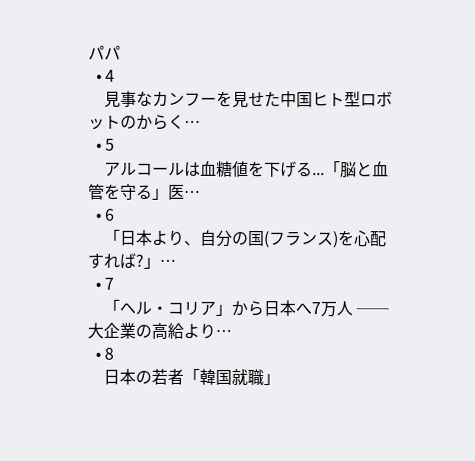パパ
  • 4
    見事なカンフーを見せた中国ヒト型ロボットのからく…
  • 5
    アルコールは血糖値を下げる...「脳と血管を守る」医…
  • 6
    「日本より、自分の国(フランス)を心配すれば?」…
  • 7
    「ヘル・コリア」から日本へ7万人 ── 大企業の高給より…
  • 8
    日本の若者「韓国就職」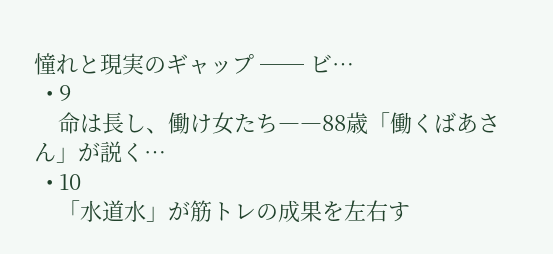憧れと現実のギャップ ── ビ…
  • 9
    命は長し、働け女たち――88歳「働くばあさん」が説く…
  • 10
    「水道水」が筋トレの成果を左右す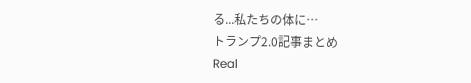る...私たちの体に…
トランプ2.0記事まとめ
Real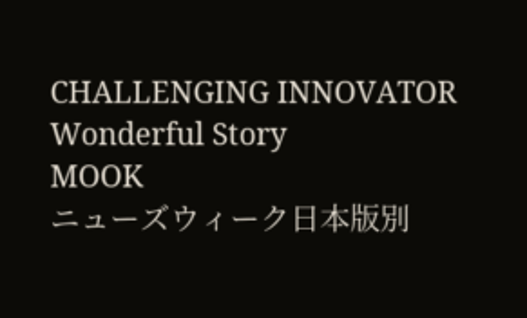CHALLENGING INNOVATOR
Wonderful Story
MOOK
ニューズウィーク日本版別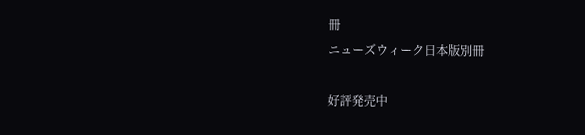冊
ニューズウィーク日本版別冊

好評発売中